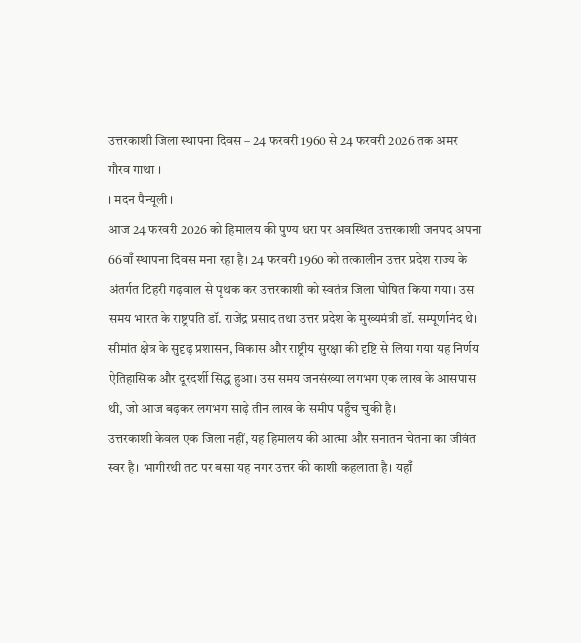उत्तरकाशी जिला स्थापना दिवस – 24 फरवरी 1960 से 24 फरवरी 2026 तक अमर गौरव गाथा ।
। मदन पैन्यूली ।
आज 24 फरवरी 2026 को हिमालय की पुण्य धरा पर अवस्थित उत्तरकाशी जनपद अपना 66वाँ स्थापना दिवस मना रहा है। 24 फरवरी 1960 को तत्कालीन उत्तर प्रदेश राज्य के अंतर्गत टिहरी गढ़वाल से पृथक कर उत्तरकाशी को स्वतंत्र जिला घोषित किया गया। उस समय भारत के राष्ट्रपति डॉ. राजेंद्र प्रसाद तथा उत्तर प्रदेश के मुख्यमंत्री डॉ. सम्पूर्णानंद थे। सीमांत क्षेत्र के सुदृढ़ प्रशासन, विकास और राष्ट्रीय सुरक्षा की दृष्टि से लिया गया यह निर्णय ऐतिहासिक और दूरदर्शी सिद्ध हुआ। उस समय जनसंख्या लगभग एक लाख के आसपास थी, जो आज बढ़कर लगभग साढ़े तीन लाख के समीप पहुँच चुकी है।
उत्तरकाशी केवल एक जिला नहीं, यह हिमालय की आत्मा और सनातन चेतना का जीवंत स्वर है। भागीरथी तट पर बसा यह नगर उत्तर की काशी कहलाता है। यहाँ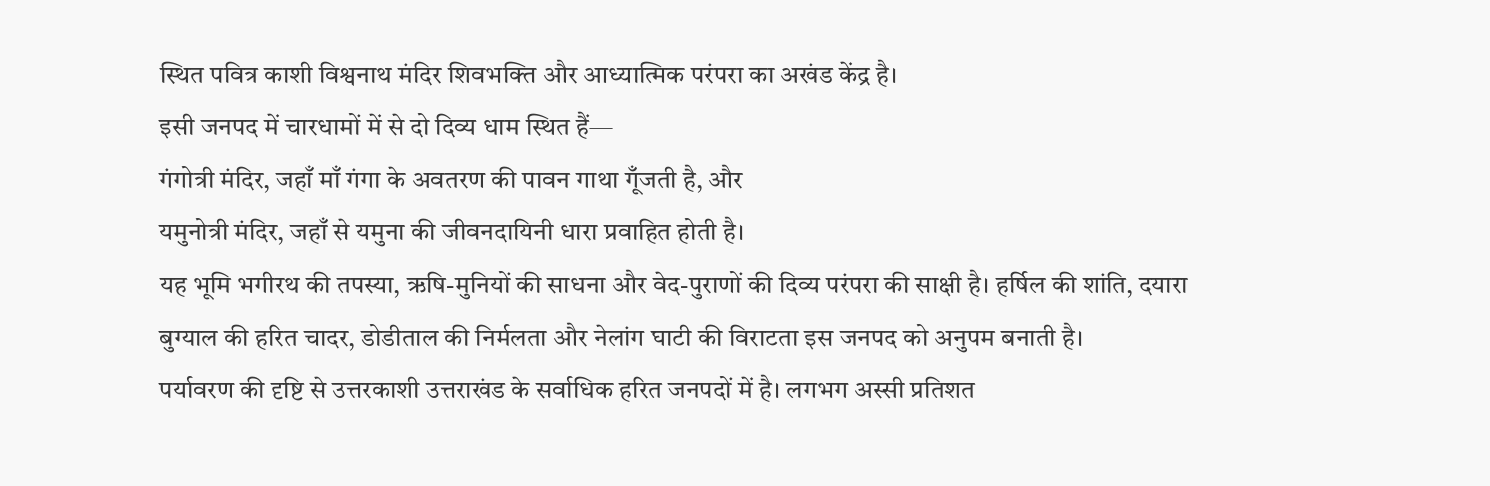स्थित पवित्र काशी विश्वनाथ मंदिर शिवभक्ति और आध्यात्मिक परंपरा का अखंड केंद्र है।
इसी जनपद में चारधामों में से दो दिव्य धाम स्थित हैं—
गंगोत्री मंदिर, जहाँ माँ गंगा के अवतरण की पावन गाथा गूँजती है, और
यमुनोत्री मंदिर, जहाँ से यमुना की जीवनदायिनी धारा प्रवाहित होती है।
यह भूमि भगीरथ की तपस्या, ऋषि-मुनियों की साधना और वेद-पुराणों की दिव्य परंपरा की साक्षी है। हर्षिल की शांति, दयारा बुग्याल की हरित चादर, डोडीताल की निर्मलता और नेलांग घाटी की विराटता इस जनपद को अनुपम बनाती है।
पर्यावरण की दृष्टि से उत्तरकाशी उत्तराखंड के सर्वाधिक हरित जनपदों में है। लगभग अस्सी प्रतिशत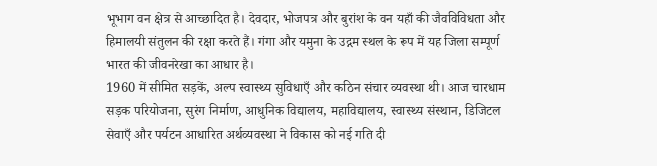भूभाग वन क्षेत्र से आच्छादित है। देवदार, भोजपत्र और बुरांश के वन यहाँ की जैवविविधता और हिमालयी संतुलन की रक्षा करते हैं। गंगा और यमुना के उद्गम स्थल के रूप में यह जिला सम्पूर्ण भारत की जीवनरेखा का आधार है।
1960 में सीमित सड़कें, अल्प स्वास्थ्य सुविधाएँ और कठिन संचार व्यवस्था थी। आज चारधाम सड़क परियोजना, सुरंग निर्माण, आधुनिक विद्यालय, महाविद्यालय, स्वास्थ्य संस्थान, डिजिटल सेवाएँ और पर्यटन आधारित अर्थव्यवस्था ने विकास को नई गति दी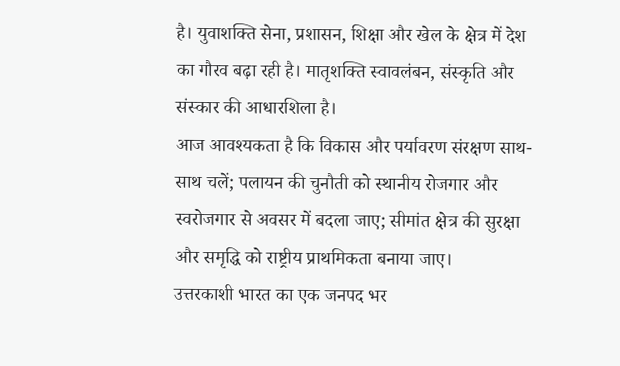है। युवाशक्ति सेना, प्रशासन, शिक्षा और खेल के क्षेत्र में देश का गौरव बढ़ा रही है। मातृशक्ति स्वावलंबन, संस्कृति और संस्कार की आधारशिला है।
आज आवश्यकता है कि विकास और पर्यावरण संरक्षण साथ-साथ चलें; पलायन की चुनौती को स्थानीय रोजगार और स्वरोजगार से अवसर में बदला जाए; सीमांत क्षेत्र की सुरक्षा और समृद्धि को राष्ट्रीय प्राथमिकता बनाया जाए।
उत्तरकाशी भारत का एक जनपद भर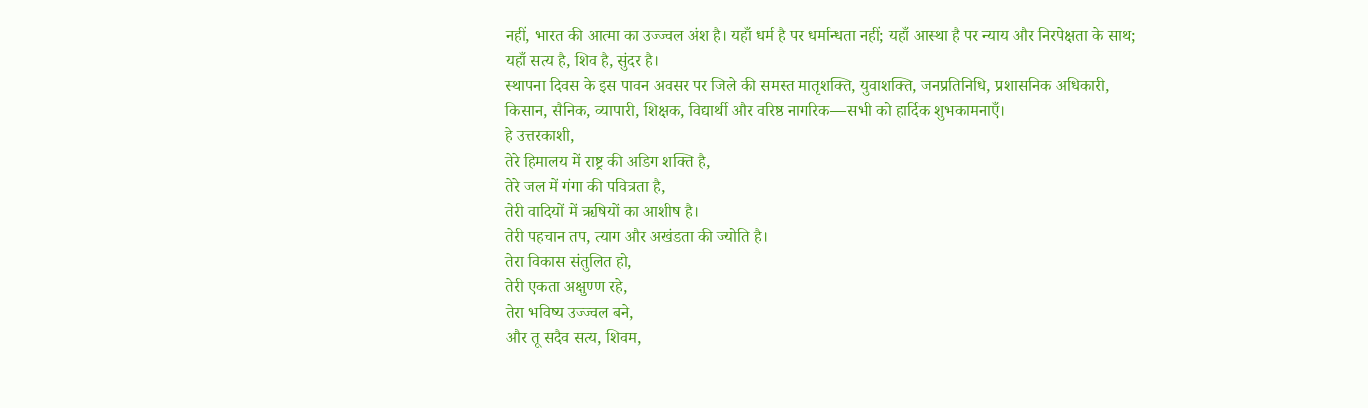नहीं, भारत की आत्मा का उज्ज्वल अंश है। यहाँ धर्म है पर धर्मान्धता नहीं; यहाँ आस्था है पर न्याय और निरपेक्षता के साथ; यहाँ सत्य है, शिव है, सुंदर है।
स्थापना दिवस के इस पावन अवसर पर जिले की समस्त मातृशक्ति, युवाशक्ति, जनप्रतिनिधि, प्रशासनिक अधिकारी, किसान, सैनिक, व्यापारी, शिक्षक, विद्यार्थी और वरिष्ठ नागरिक—सभी को हार्दिक शुभकामनाएँ।
हे उत्तरकाशी,
तेरे हिमालय में राष्ट्र की अडिग शक्ति है,
तेरे जल में गंगा की पवित्रता है,
तेरी वादियों में ऋषियों का आशीष है।
तेरी पहचान तप, त्याग और अखंडता की ज्योति है।
तेरा विकास संतुलित हो,
तेरी एकता अक्षुण्ण रहे,
तेरा भविष्य उज्ज्वल बने,
और तू सदैव सत्य, शिवम,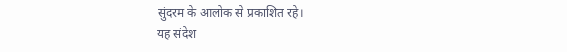सुंदरम के आलोक से प्रकाशित रहे।
यह संदेश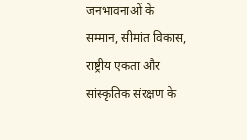जनभावनाओं के सम्मान, सीमांत विकास, राष्ट्रीय एकता और सांस्कृतिक संरक्षण के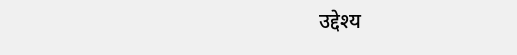उद्देश्य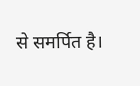से समर्पित है।